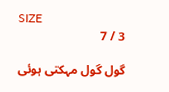SIZE
3 / 7

گول گول مہکتی ہوئی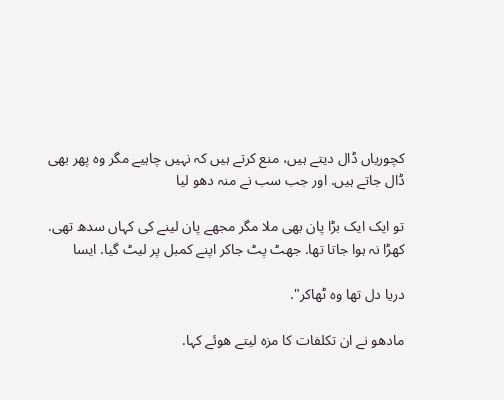کچوریاں ڈال دیتے ہیں، منع کرتے ہیں کہ نہیں چاہیے مگر وہ پھر بھی ڈال جاتے ہیں. اور جب سب نے منہ دھو لیا

تو ایک ایک بڑا پان بھی ملا مگر مجھے پان لینے کی کہاں سدھ تھی. کھڑا نہ ہوا جاتا تھا. جھٹ پٹ جاکر اپنے کمبل پر لیٹ گیا. ایسا

دریا دل تھا وہ ٹھاکر".

مادھو نے ان تکلفات کا مزہ لیتے هوئے کہا.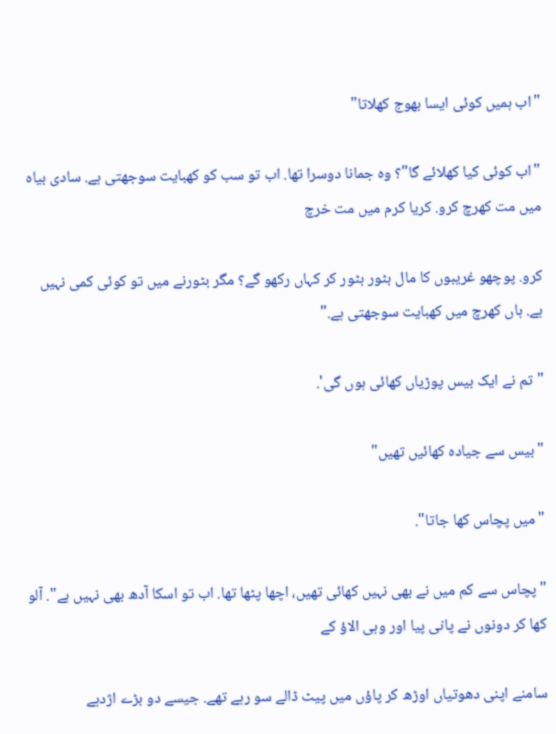"اب ہمیں کوئی ایسا بھوج کھلاتا"

"اب کوئی کیا کھلائے گا"؟ وہ جمانا دوسرا تھا. اب تو سب کو کھبایت سوجھتی ہے. سادی بیاہ میں مت کھرچ کرو. کریا کرم میں مت خرچ

کرو. پوچھو غریبوں کا مال بٹور بٹور کر کہاں رکھو گے؟ مگر بٹورنے میں تو کوئی کمی نہیں ہے. ہاں کھرچ میں کھبایت سوجھتی ہے."

"تم نے ایک بیس پوڑیاں کھائی ہوں گی'.

"بیس سے جیادہ کھائیں تھیں"

"میں پچاس کھا جاتا".

"پچاس سے کم میں نے بھی نہیں کھائی تھیں، اچھا پٹھا تھا. اب تو اسکا آدھ بھی نہیں ہے". آلو کھا کر دونوں نے پانی پیا اور وہی الاؤ کے

سامنے اپنی دھوتیاں اوڑھ کر پاؤں میں پیٹ ڈالے سو رہے تھے. جیسے دو بڑے اژدہے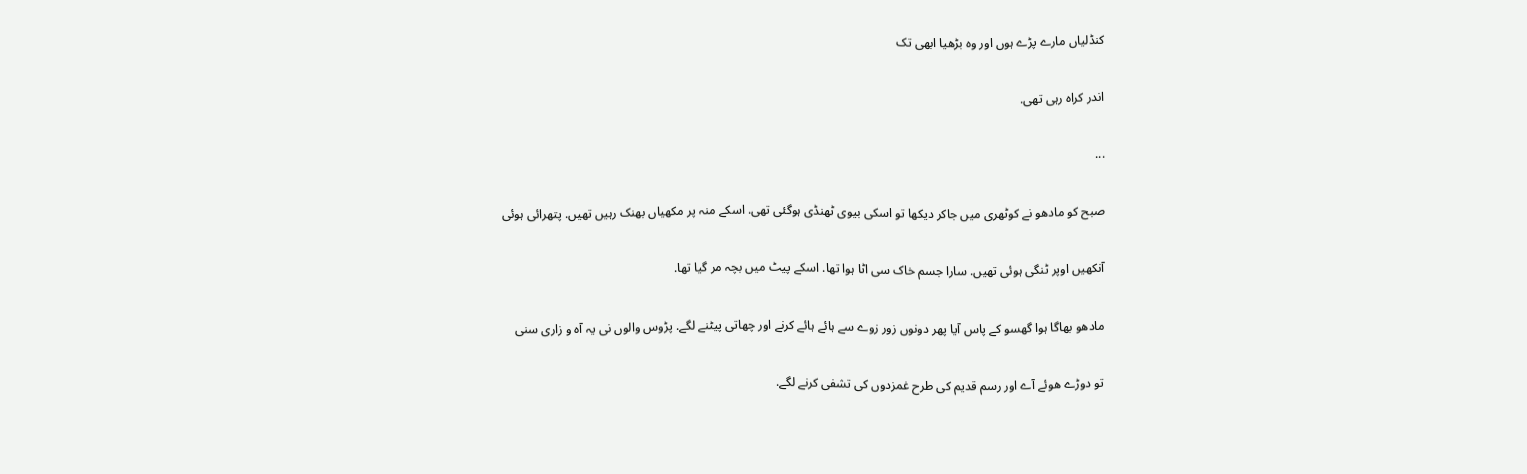کنڈلیاں مارے پڑے ہوں اور وہ بڑھیا ابھی تک

اندر کراہ رہی تھی.

...

صبح کو مادھو نے کوٹھری میں جاکر دیکھا تو اسکی بیوی ٹھنڈی ہوگئی تھی. اسکے منہ پر مکھیاں بھنک رہیں تھیں. پتھرائی ہوئی

آنکھیں اوپر ٹنگی ہوئی تھیں. سارا جسم خاک سی اٹا ہوا تھا. اسکے پیٹ میں بچہ مر گیا تھا.

مادھو بھاگا ہوا گھسو کے پاس آیا پھر دونوں زور زوے سے ہائے ہائے کرنے اور چھاتی پیٹنے لگے. پڑوس والوں نی یہ آہ و زاری سنی

تو دوڑے هوئے آے اور رسم قدیم کی طرح غمزدوں کی تشفی کرنے لگے.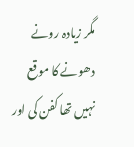مگر زیادہ رونے دھونے کا موقع نہیں تھا کفن کی اور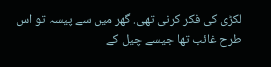لکڑی کی فکر کرنی تھی. گھر میں سے پیسہ تو اس طرح غائب تھا جیسے چیل کے